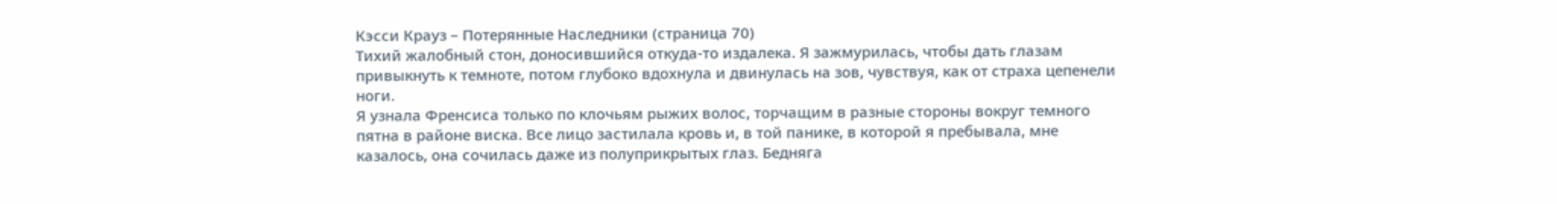Кэсси Крауз – Потерянные Наследники (страница 70)
Тихий жалобный стон, доносившийся откуда-то издалека. Я зажмурилась, чтобы дать глазам привыкнуть к темноте, потом глубоко вдохнула и двинулась на зов, чувствуя, как от страха цепенели ноги.
Я узнала Френсиса только по клочьям рыжих волос, торчащим в разные стороны вокруг темного пятна в районе виска. Все лицо застилала кровь и, в той панике, в которой я пребывала, мне казалось, она сочилась даже из полуприкрытых глаз. Бедняга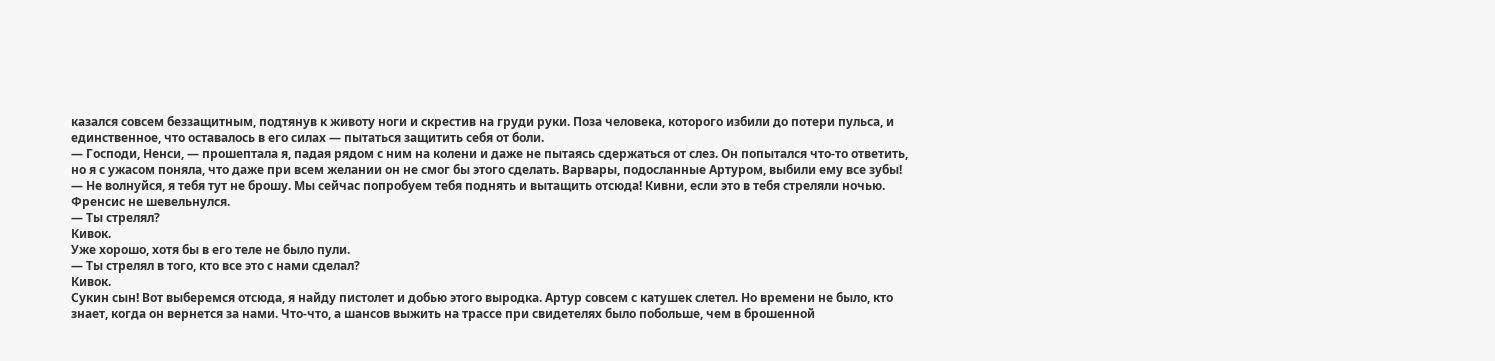казался совсем беззащитным, подтянув к животу ноги и скрестив на груди руки. Поза человека, которого избили до потери пульса, и единственное, что оставалось в его силах — пытаться защитить себя от боли.
— Господи, Ненси, — прошептала я, падая рядом с ним на колени и даже не пытаясь сдержаться от слез. Он попытался что-то ответить, но я с ужасом поняла, что даже при всем желании он не смог бы этого сделать. Варвары, подосланные Артуром, выбили ему все зубы!
— Не волнуйся, я тебя тут не брошу. Мы сейчас попробуем тебя поднять и вытащить отсюда! Кивни, если это в тебя стреляли ночью.
Френсис не шевельнулся.
— Ты стрелял?
Кивок.
Уже хорошо, хотя бы в его теле не было пули.
— Ты стрелял в того, кто все это с нами сделал?
Кивок.
Сукин сын! Вот выберемся отсюда, я найду пистолет и добью этого выродка. Артур совсем с катушек слетел. Но времени не было, кто знает, когда он вернется за нами. Что-что, а шансов выжить на трассе при свидетелях было побольше, чем в брошенной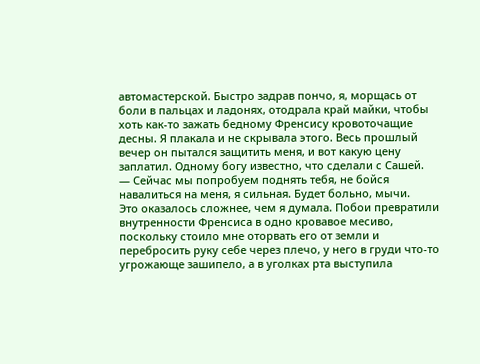автомастерской. Быстро задрав пончо, я, морщась от боли в пальцах и ладонях, отодрала край майки, чтобы хоть как-то зажать бедному Френсису кровоточащие десны. Я плакала и не скрывала этого. Весь прошлый вечер он пытался защитить меня, и вот какую цену заплатил. Одному богу известно, что сделали с Сашей.
— Сейчас мы попробуем поднять тебя, не бойся навалиться на меня, я сильная. Будет больно, мычи.
Это оказалось сложнее, чем я думала. Побои превратили внутренности Френсиса в одно кровавое месиво, поскольку стоило мне оторвать его от земли и перебросить руку себе через плечо, у него в груди что-то угрожающе зашипело, а в уголках рта выступила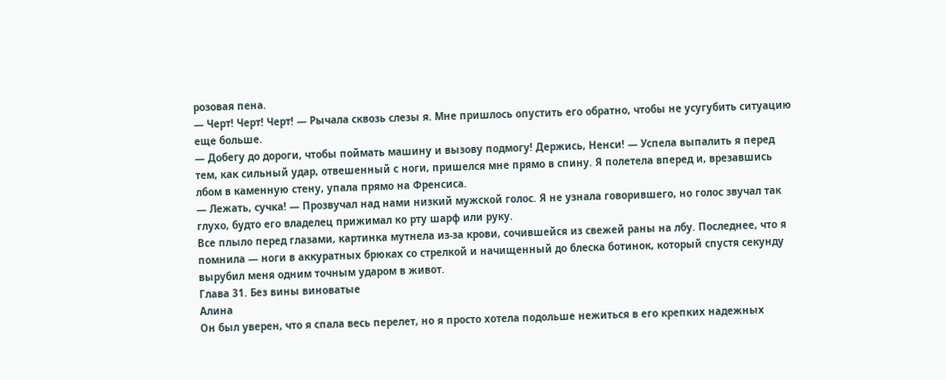розовая пена.
— Черт! Черт! Черт! — Рычала сквозь слезы я. Мне пришлось опустить его обратно, чтобы не усугубить ситуацию еще больше.
— Добегу до дороги, чтобы поймать машину и вызову подмогу! Держись, Ненси! — Успела выпалить я перед тем, как сильный удар, отвешенный с ноги, пришелся мне прямо в спину. Я полетела вперед и, врезавшись лбом в каменную стену, упала прямо на Френсиса.
— Лежать, сучка! — Прозвучал над нами низкий мужской голос. Я не узнала говорившего, но голос звучал так глухо, будто его владелец прижимал ко рту шарф или руку.
Все плыло перед глазами, картинка мутнела из-за крови, сочившейся из свежей раны на лбу. Последнее, что я помнила — ноги в аккуратных брюках со стрелкой и начищенный до блеска ботинок, который спустя секунду вырубил меня одним точным ударом в живот.
Глава 31. Без вины виноватые
Алина
Он был уверен, что я спала весь перелет, но я просто хотела подольше нежиться в его крепких надежных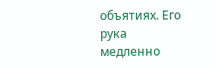объятиях. Его рука медленно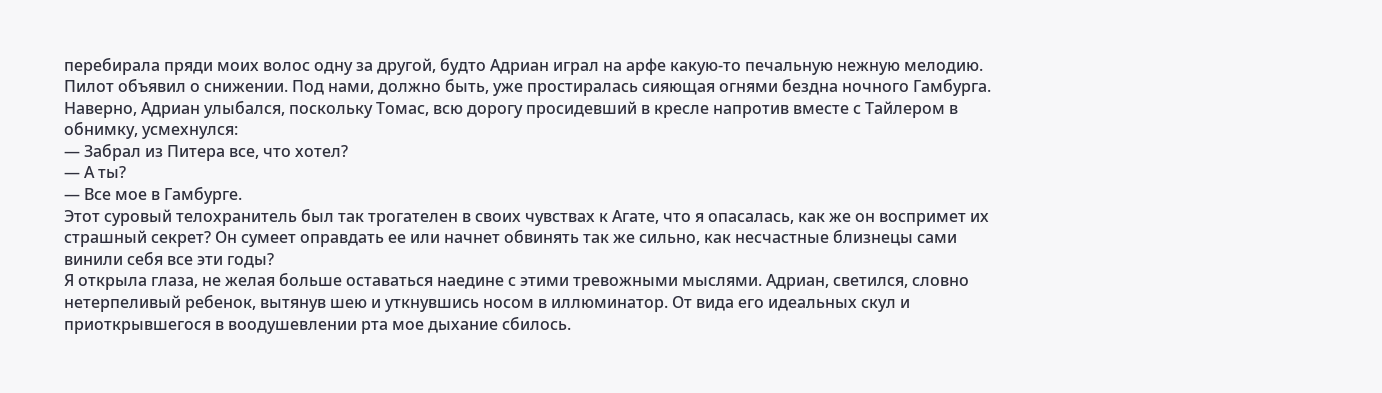перебирала пряди моих волос одну за другой, будто Адриан играл на арфе какую-то печальную нежную мелодию.
Пилот объявил о снижении. Под нами, должно быть, уже простиралась сияющая огнями бездна ночного Гамбурга. Наверно, Адриан улыбался, поскольку Томас, всю дорогу просидевший в кресле напротив вместе с Тайлером в обнимку, усмехнулся:
— Забрал из Питера все, что хотел?
— А ты?
— Все мое в Гамбурге.
Этот суровый телохранитель был так трогателен в своих чувствах к Агате, что я опасалась, как же он воспримет их страшный секрет? Он сумеет оправдать ее или начнет обвинять так же сильно, как несчастные близнецы сами винили себя все эти годы?
Я открыла глаза, не желая больше оставаться наедине с этими тревожными мыслями. Адриан, светился, словно нетерпеливый ребенок, вытянув шею и уткнувшись носом в иллюминатор. От вида его идеальных скул и приоткрывшегося в воодушевлении рта мое дыхание сбилось.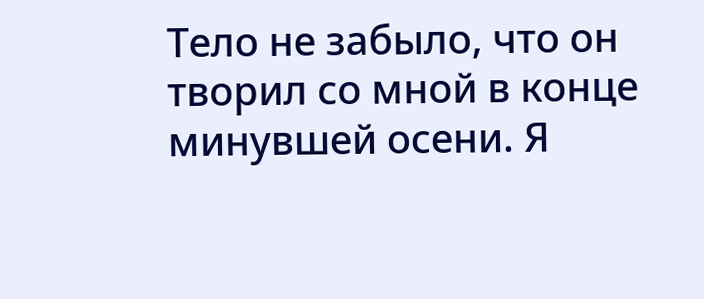Тело не забыло, что он творил со мной в конце минувшей осени. Я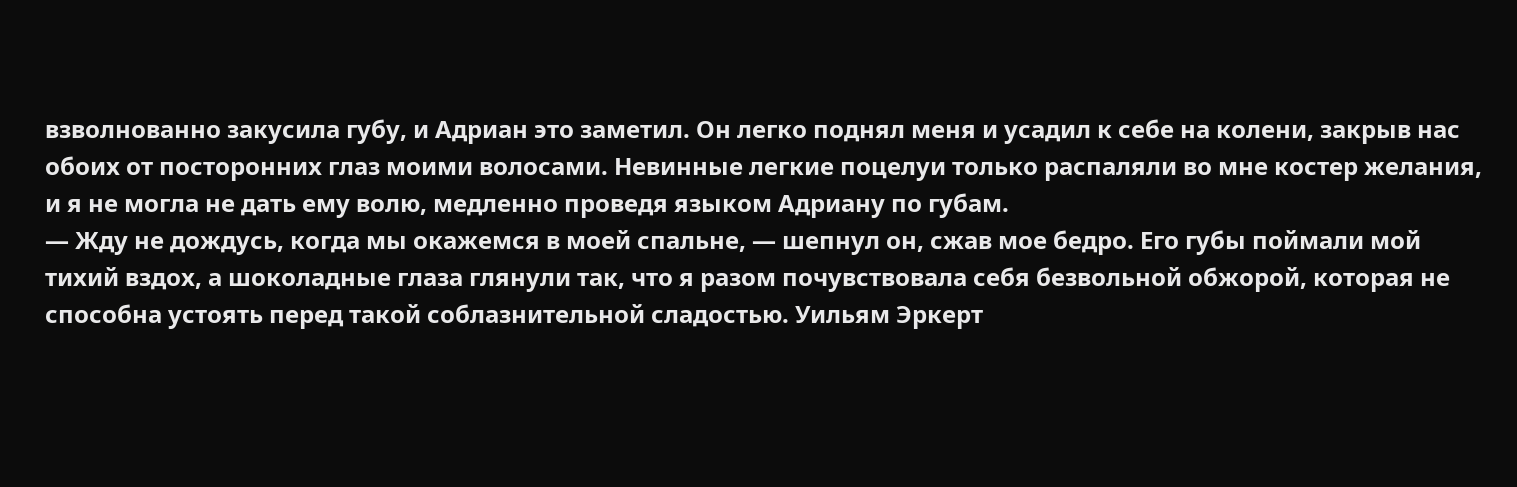взволнованно закусила губу, и Адриан это заметил. Он легко поднял меня и усадил к себе на колени, закрыв нас обоих от посторонних глаз моими волосами. Невинные легкие поцелуи только распаляли во мне костер желания, и я не могла не дать ему волю, медленно проведя языком Адриану по губам.
— Жду не дождусь, когда мы окажемся в моей спальне, — шепнул он, сжав мое бедро. Его губы поймали мой тихий вздох, а шоколадные глаза глянули так, что я разом почувствовала себя безвольной обжорой, которая не способна устоять перед такой соблазнительной сладостью. Уильям Эркерт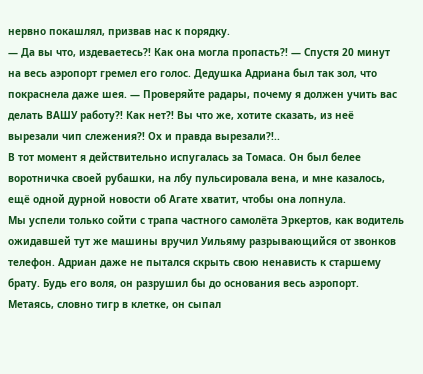нервно покашлял, призвав нас к порядку.
— Да вы что, издеваетесь?! Как она могла пропасть?! — Спустя 20 минут на весь аэропорт гремел его голос. Дедушка Адриана был так зол, что покраснела даже шея. — Проверяйте радары, почему я должен учить вас делать ВАШУ работу?! Как нет?! Вы что же, хотите сказать, из неё вырезали чип слежения?! Ох и правда вырезали?!..
В тот момент я действительно испугалась за Томаса. Он был белее воротничка своей рубашки, на лбу пульсировала вена, и мне казалось, ещё одной дурной новости об Агате хватит, чтобы она лопнула.
Мы успели только сойти с трапа частного самолёта Эркертов, как водитель ожидавшей тут же машины вручил Уильяму разрывающийся от звонков телефон. Адриан даже не пытался скрыть свою ненависть к старшему брату. Будь его воля, он разрушил бы до основания весь аэропорт. Метаясь, словно тигр в клетке, он сыпал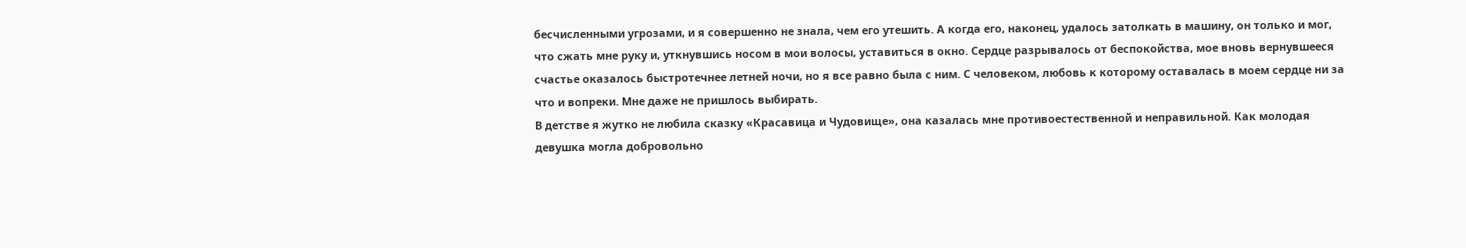бесчисленными угрозами, и я совершенно не знала, чем его утешить. А когда его, наконец, удалось затолкать в машину, он только и мог, что сжать мне руку и, уткнувшись носом в мои волосы, уставиться в окно. Сердце разрывалось от беспокойства, мое вновь вернувшееся счастье оказалось быстротечнее летней ночи, но я все равно была с ним. С человеком, любовь к которому оставалась в моем сердце ни за что и вопреки. Мне даже не пришлось выбирать.
В детстве я жутко не любила сказку «Красавица и Чудовище», она казалась мне противоестественной и неправильной. Как молодая девушка могла добровольно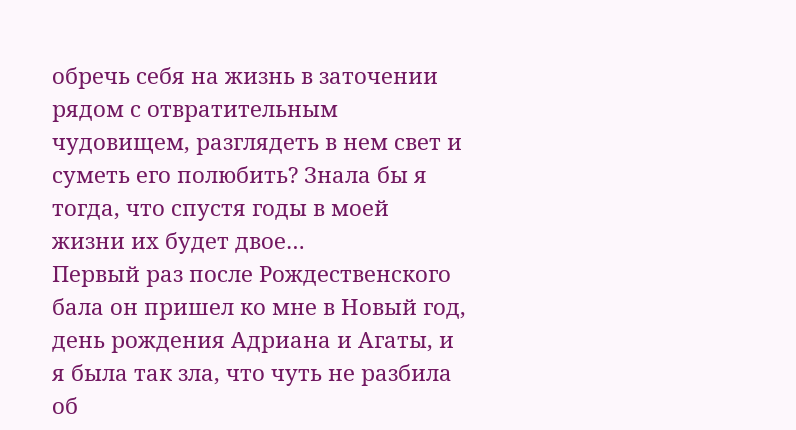обречь себя на жизнь в заточении рядом с отвратительным чудовищем, разглядеть в нем свет и суметь его полюбить? Знала бы я тогда, что спустя годы в моей жизни их будет двое…
Первый раз после Рождественского бала он пришел ко мне в Новый год, день рождения Адриана и Агаты, и я была так зла, что чуть не разбила об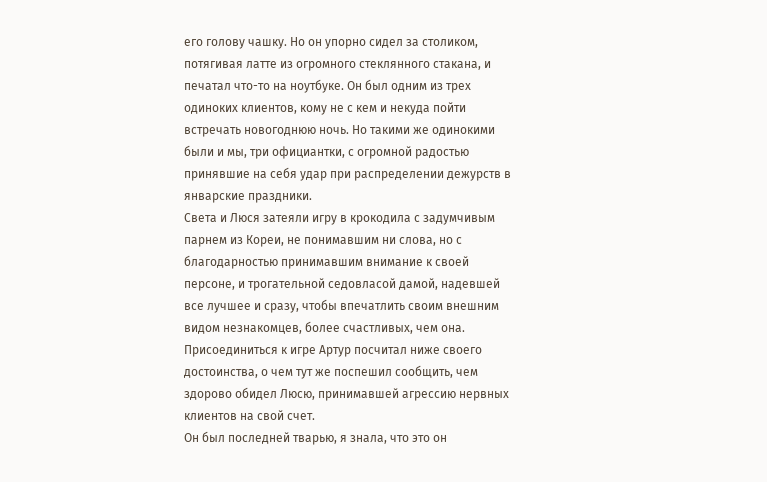его голову чашку. Но он упорно сидел за столиком, потягивая латте из огромного стеклянного стакана, и печатал что-то на ноутбуке. Он был одним из трех одиноких клиентов, кому не с кем и некуда пойти встречать новогоднюю ночь. Но такими же одинокими были и мы, три официантки, с огромной радостью принявшие на себя удар при распределении дежурств в январские праздники.
Света и Люся затеяли игру в крокодила с задумчивым парнем из Кореи, не понимавшим ни слова, но с благодарностью принимавшим внимание к своей персоне, и трогательной седовласой дамой, надевшей все лучшее и сразу, чтобы впечатлить своим внешним видом незнакомцев, более счастливых, чем она.
Присоединиться к игре Артур посчитал ниже своего достоинства, о чем тут же поспешил сообщить, чем здорово обидел Люсю, принимавшей агрессию нервных клиентов на свой счет.
Он был последней тварью, я знала, что это он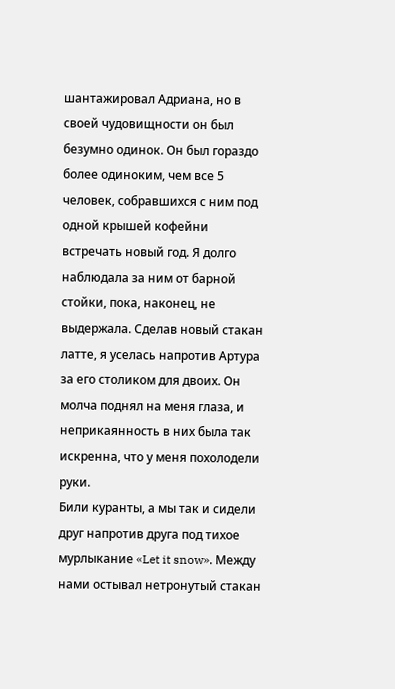шантажировал Адриана, но в своей чудовищности он был безумно одинок. Он был гораздо более одиноким, чем все 5 человек, собравшихся с ним под одной крышей кофейни встречать новый год. Я долго наблюдала за ним от барной стойки, пока, наконец, не выдержала. Сделав новый стакан латте, я уселась напротив Артура за его столиком для двоих. Он молча поднял на меня глаза, и неприкаянность в них была так искренна, что у меня похолодели руки.
Били куранты, а мы так и сидели друг напротив друга под тихое мурлыкание «Let it snow». Между нами остывал нетронутый стакан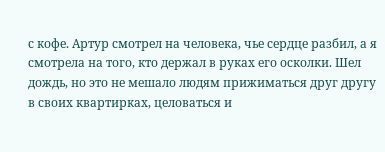с кофе. Артур смотрел на человека, чье сердце разбил, а я смотрела на того, кто держал в руках его осколки. Шел дождь, но это не мешало людям прижиматься друг другу в своих квартирках, целоваться и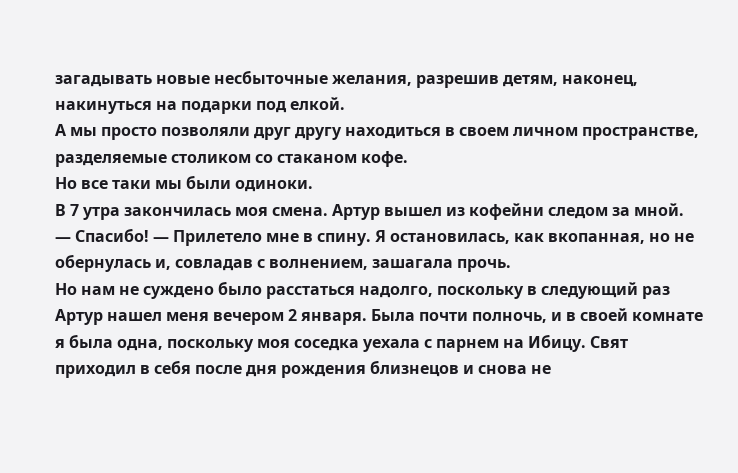загадывать новые несбыточные желания, разрешив детям, наконец, накинуться на подарки под елкой.
А мы просто позволяли друг другу находиться в своем личном пространстве, разделяемые столиком со стаканом кофе.
Но все таки мы были одиноки.
В 7 утра закончилась моя смена. Артур вышел из кофейни следом за мной.
— Спасибо! — Прилетело мне в спину. Я остановилась, как вкопанная, но не обернулась и, совладав с волнением, зашагала прочь.
Но нам не суждено было расстаться надолго, поскольку в следующий раз Артур нашел меня вечером 2 января. Была почти полночь, и в своей комнате я была одна, поскольку моя соседка уехала с парнем на Ибицу. Свят приходил в себя после дня рождения близнецов и снова не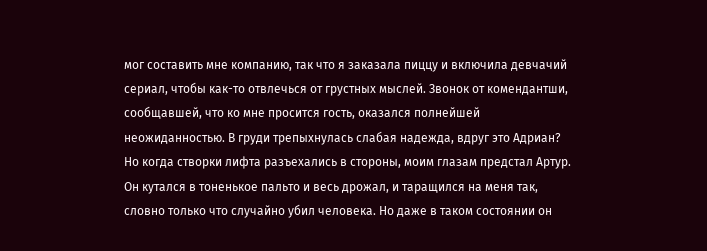мог составить мне компанию, так что я заказала пиццу и включила девчачий сериал, чтобы как-то отвлечься от грустных мыслей. Звонок от комендантши, сообщавшей, что ко мне просится гость, оказался полнейшей неожиданностью. В груди трепыхнулась слабая надежда, вдруг это Адриан? Но когда створки лифта разъехались в стороны, моим глазам предстал Артур. Он кутался в тоненькое пальто и весь дрожал, и таращился на меня так, словно только что случайно убил человека. Но даже в таком состоянии он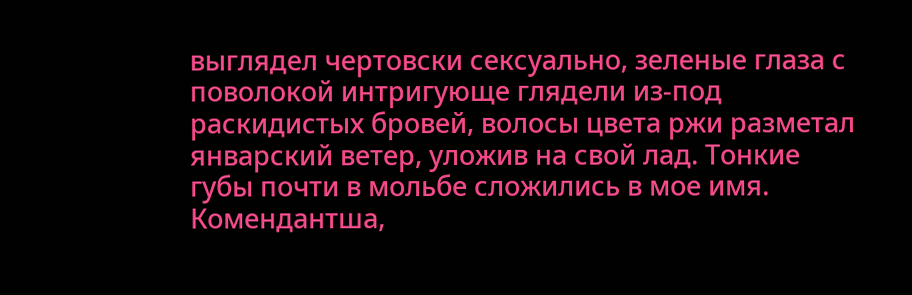выглядел чертовски сексуально, зеленые глаза с поволокой интригующе глядели из-под раскидистых бровей, волосы цвета ржи разметал январский ветер, уложив на свой лад. Тонкие губы почти в мольбе сложились в мое имя. Комендантша,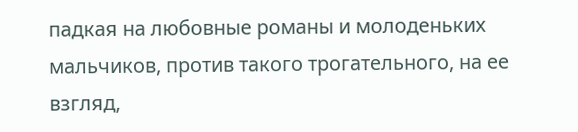падкая на любовные романы и молоденьких мальчиков, против такого трогательного, на ее взгляд,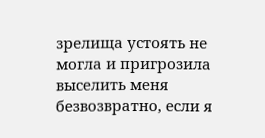зрелища устоять не могла и пригрозила выселить меня безвозвратно, если я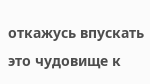откажусь впускать это чудовище к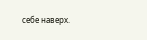себе наверх.